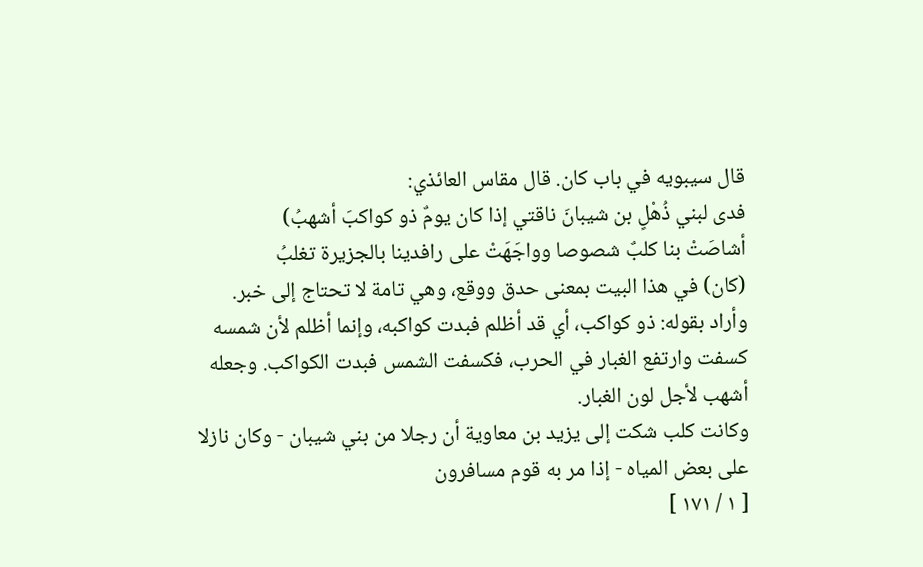قال سيبويه في باب كان. قال مقاس العائذي:
فدى لبني ذُهْلٍ بن شيبانَ ناقتي إذا كان يومٌ ذو كواكبَ أشهبُ)
أشاصَتْ بنا كلبٌ شصوصا وواجَهَتْ على رافدينا بالجزيرة تغلبُ
(كان) في هذا البيت بمعنى حدق ووقع، وهي تامة لا تحتاج إلى خبر.
وأراد بقوله: ذو كواكب، أي قد أظلم فبدت كواكبه، وإنما أظلم لأن شمسه كسفت وارتفع الغبار في الحرب، فكسفت الشمس فبدت الكواكب. وجعله أشهب لأجل لون الغبار.
وكانت كلب شكت إلى يزيد بن معاوية أن رجلا من بني شيبان - وكان نازلا على بعض المياه - إذا مر به قوم مسافرون
[ ١ / ١٧١ ]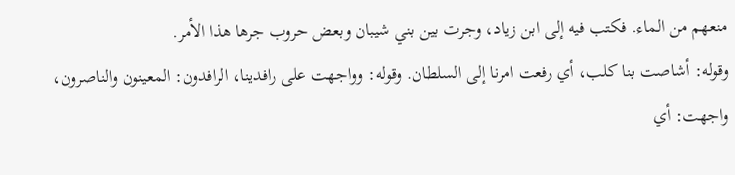منعهم من الماء. فكتب فيه إلى ابن زياد، وجرت بين بني شيبان وبعض حروب جرها هذا الأمر.
وقوله: أشاصت بنا كلب، أي رفعت امرنا إلى السلطان. وقوله: وواجهت على رافدينا، الرافدون: المعينون والناصرون، واجهت: أي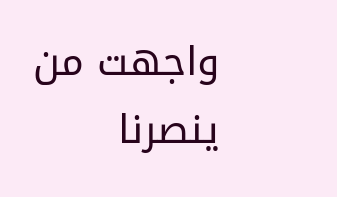واجهت من ينصرنا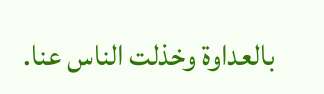بالعداوة وخذلت الناس عنا.